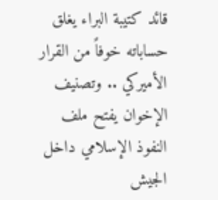قائد كتيبة البراء يغلق حساباته خوفاً من القرار الأميركي .. وتصنيف الإخوان يفتح ملف النفوذ الإسلامي داخل الجيش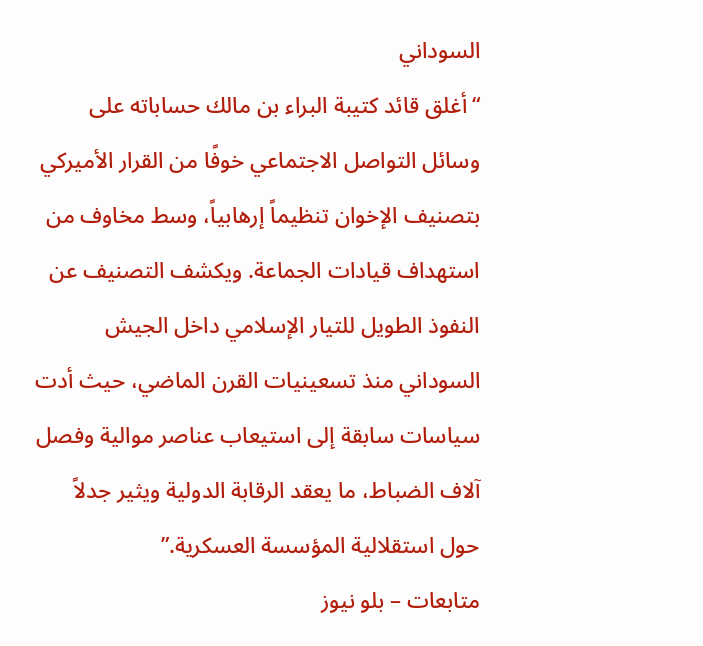السوداني
“أغلق قائد كتيبة البراء بن مالك حساباته على وسائل التواصل الاجتماعي خوفًا من القرار الأميركي بتصنيف الإخوان تنظيماً إرهابياً، وسط مخاوف من استهداف قيادات الجماعة. ويكشف التصنيف عن النفوذ الطويل للتيار الإسلامي داخل الجيش السوداني منذ تسعينيات القرن الماضي، حيث أدت سياسات سابقة إلى استيعاب عناصر موالية وفصل آلاف الضباط، ما يعقد الرقابة الدولية ويثير جدلاً حول استقلالية المؤسسة العسكرية.”
متابعات – بلو نيوز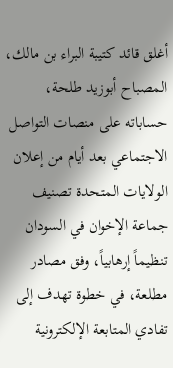أغلق قائد كتيبة البراء بن مالك، المصباح أبوزيد طلحة، حساباته على منصات التواصل الاجتماعي بعد أيام من إعلان الولايات المتحدة تصنيف جماعة الإخوان في السودان تنظيماً إرهابياً، وفق مصادر مطلعة، في خطوة تهدف إلى تفادي المتابعة الإلكترونية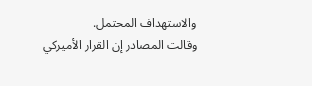والاستهداف المحتمل.
وقالت المصادر إن القرار الأميركي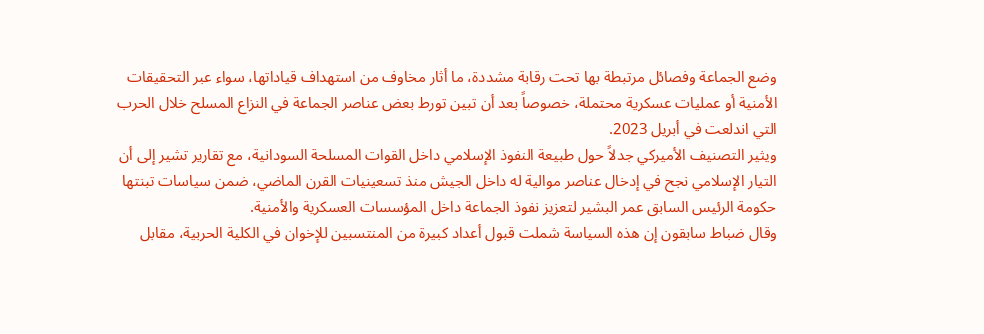وضع الجماعة وفصائل مرتبطة بها تحت رقابة مشددة، ما أثار مخاوف من استهداف قياداتها، سواء عبر التحقيقات الأمنية أو عمليات عسكرية محتملة، خصوصاً بعد أن تبين تورط بعض عناصر الجماعة في النزاع المسلح خلال الحرب التي اندلعت في أبريل 2023.
ويثير التصنيف الأميركي جدلاً حول طبيعة النفوذ الإسلامي داخل القوات المسلحة السودانية، مع تقارير تشير إلى أن التيار الإسلامي نجح في إدخال عناصر موالية له داخل الجيش منذ تسعينيات القرن الماضي، ضمن سياسات تبنتها حكومة الرئيس السابق عمر البشير لتعزيز نفوذ الجماعة داخل المؤسسات العسكرية والأمنية.
وقال ضباط سابقون إن هذه السياسة شملت قبول أعداد كبيرة من المنتسبين للإخوان في الكلية الحربية، مقابل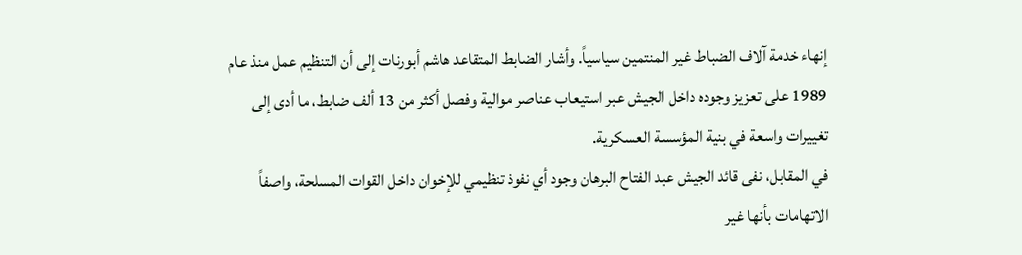إنهاء خدمة آلاف الضباط غير المنتمين سياسياً. وأشار الضابط المتقاعد هاشم أبورنات إلى أن التنظيم عمل منذ عام 1989 على تعزيز وجوده داخل الجيش عبر استيعاب عناصر موالية وفصل أكثر من 13 ألف ضابط، ما أدى إلى تغييرات واسعة في بنية المؤسسة العسكرية.
في المقابل، نفى قائد الجيش عبد الفتاح البرهان وجود أي نفوذ تنظيمي للإخوان داخل القوات المسلحة، واصفاً الاتهامات بأنها غير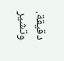دقيقة.
وتشير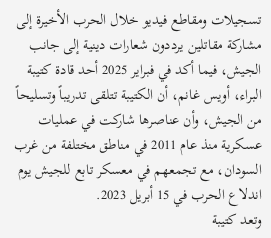تسجيلات ومقاطع فيديو خلال الحرب الأخيرة إلى مشاركة مقاتلين يرددون شعارات دينية إلى جانب الجيش، فيما أكد في فبراير 2025 أحد قادة كتيبة البراء، أويس غانم، أن الكتيبة تتلقى تدريباً وتسليحاً من الجيش، وأن عناصرها شاركت في عمليات عسكرية منذ عام 2011 في مناطق مختلفة من غرب السودان، مع تجمعهم في معسكر تابع للجيش يوم اندلاع الحرب في 15 أبريل 2023.
وتعد كتيبة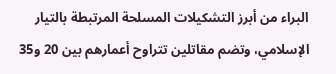البراء من أبرز التشكيلات المسلحة المرتبطة بالتيار الإسلامي، وتضم مقاتلين تتراوح أعمارهم بين 20 و35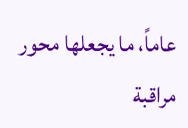عاماً، ما يجعلها محور مراقبة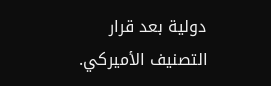دولية بعد قرار التصنيف الأميركي.